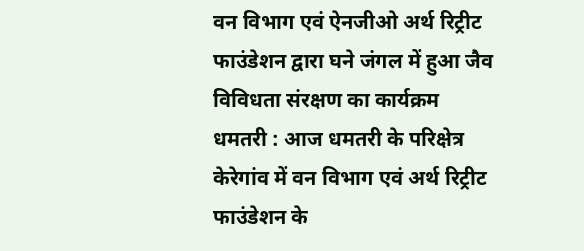वन विभाग एवं ऐनजीओ अर्थ रिट्रीट फाउंडेशन द्वारा घने जंगल में हुआ जैव विविधता संरक्षण का कार्यक्रम
धमतरी : आज धमतरी के परिक्षेत्र केरेगांव में वन विभाग एवं अर्थ रिट्रीट फाउंडेशन के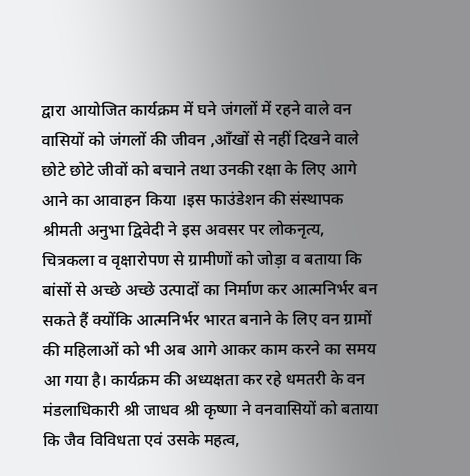द्वारा आयोजित कार्यक्रम में घने जंगलों में रहने वाले वन वासियों को जंगलों की जीवन ,आँखों से नहीं दिखने वाले छोटे छोटे जीवों को बचाने तथा उनकी रक्षा के लिए आगे आने का आवाहन किया ।इस फाउंडेशन की संस्थापक श्रीमती अनुभा द्विवेदी ने इस अवसर पर लोकनृत्य, चित्रकला व वृक्षारोपण से ग्रामीणों को जोड़ा व बताया कि बांसों से अच्छे अच्छे उत्पादों का निर्माण कर आत्मनिर्भर बन सकते हैं क्योंकि आत्मनिर्भर भारत बनाने के लिए वन ग्रामों की महिलाओं को भी अब आगे आकर काम करने का समय आ गया है। कार्यक्रम की अध्यक्षता कर रहे धमतरी के वन मंडलाधिकारी श्री जाधव श्री कृष्णा ने वनवासियों को बताया कि जैव विविधता एवं उसके महत्व,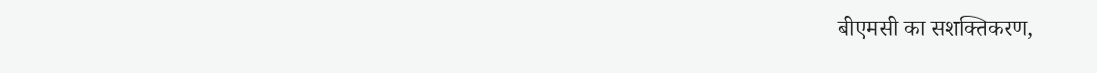बीएमसी का सशक्तिकरण,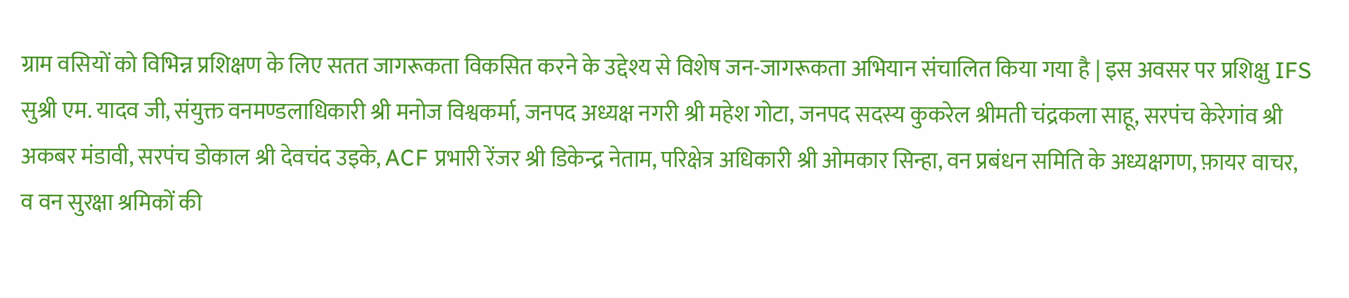ग्राम वसियों को विभिन्न प्रशिक्षण के लिए सतत जागरूकता विकसित करने के उद्देश्य से विशेष जन-जागरूकता अभियान संचालित किया गया है | इस अवसर पर प्रशिक्षु IFS सुश्री एम. यादव जी, संयुक्त वनमण्डलाधिकारी श्री मनोज विश्वकर्मा, जनपद अध्यक्ष नगरी श्री महेश गोटा, जनपद सदस्य कुकरेल श्रीमती चंद्रकला साहू, सरपंच केरेगांव श्री अकबर मंडावी, सरपंच डोकाल श्री देवचंद उइके, ACF प्रभारी रेंजर श्री डिकेन्द्र नेताम, परिक्षेत्र अधिकारी श्री ओमकार सिन्हा, वन प्रबंधन समिति के अध्यक्षगण, फ़ायर वाचर, व वन सुरक्षा श्रमिकों की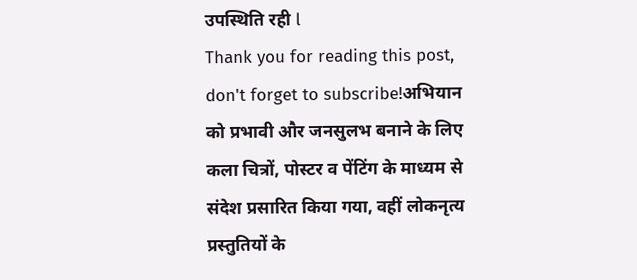उपस्थिति रही l
Thank you for reading this post, don't forget to subscribe!अभियान को प्रभावी और जनसुलभ बनाने के लिए कला चित्रों, पोस्टर व पेंटिंग के माध्यम से संदेश प्रसारित किया गया, वहीं लोकनृत्य प्रस्तुतियों के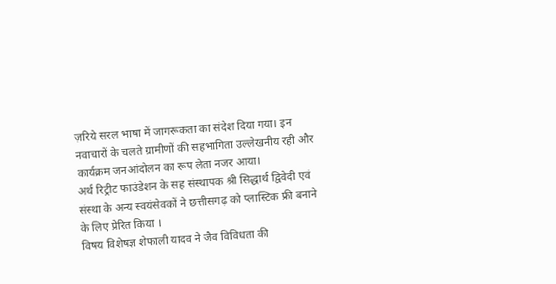ज़रिये सरल भाषा में जागरूकता का संदेश दिया गया। इन नवाचारों के चलते ग्रामीणों की सहभागिता उल्लेखनीय रही और कार्यक्रम जनआंदोलन का रूप लेता नजर आया।
अर्थ रिट्रीट फाउंडेशन के सह संस्थापक श्री सिद्धार्थ द्विवेदी एवं संस्था के अन्य स्वयंसेवकों ने छत्तीसगढ़ को प्लास्टिक फ्री बनाने के लिए प्रेरित किया ।
विषय विशेषज्ञ शेफाली यादव ने जैव विविधता की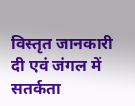विस्तृत जानकारी दी एवं जंगल में सतर्कता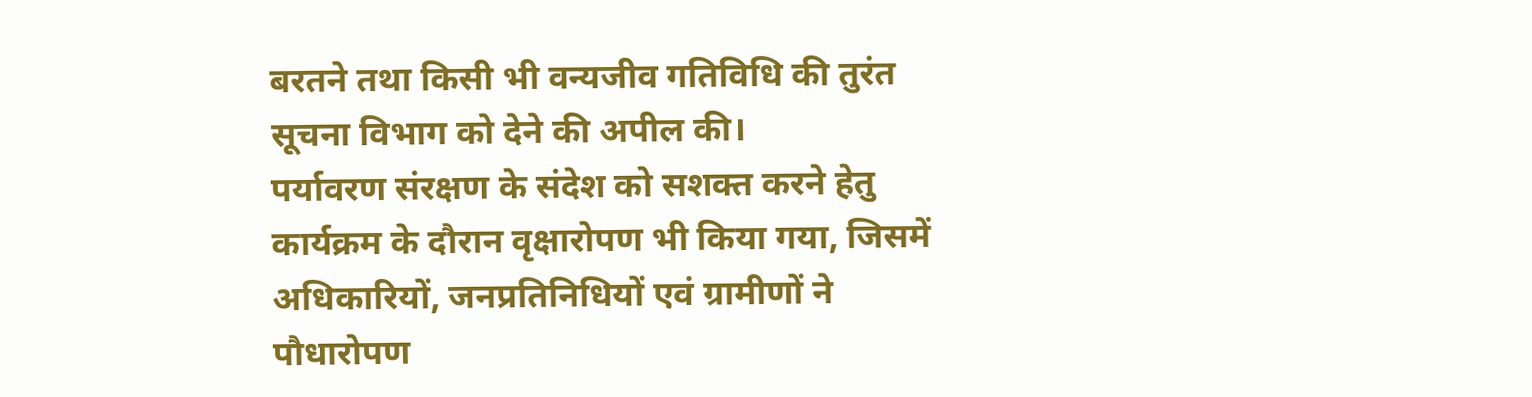बरतने तथा किसी भी वन्यजीव गतिविधि की तुरंत सूचना विभाग को देने की अपील की।
पर्यावरण संरक्षण के संदेश को सशक्त करने हेतु कार्यक्रम के दौरान वृक्षारोपण भी किया गया, जिसमें अधिकारियों, जनप्रतिनिधियों एवं ग्रामीणों ने पौधारोपण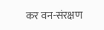कर वन-संरक्षण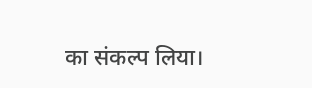का संकल्प लिया।